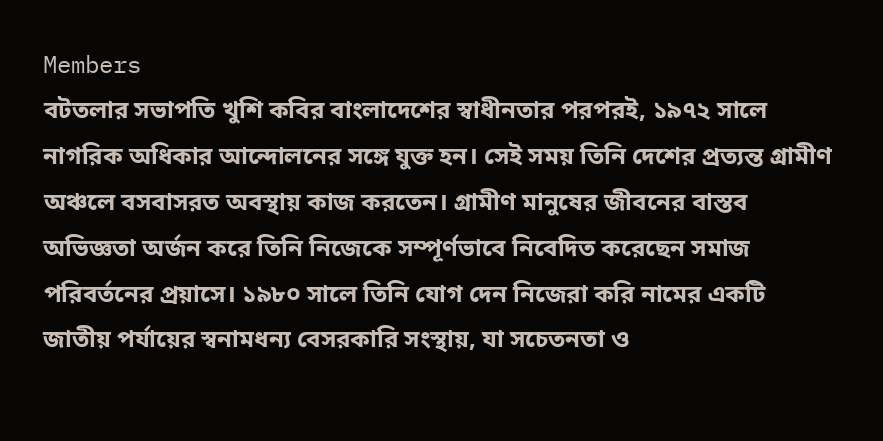Members
বটতলার সভাপতি খুশি কবির বাংলাদেশের স্বাধীনতার পরপরই, ১৯৭২ সালে নাগরিক অধিকার আন্দোলনের সঙ্গে যুক্ত হন। সেই সময় তিনি দেশের প্রত্যন্ত গ্রামীণ অঞ্চলে বসবাসরত অবস্থায় কাজ করতেন। গ্রামীণ মানুষের জীবনের বাস্তব অভিজ্ঞতা অর্জন করে তিনি নিজেকে সম্পূর্ণভাবে নিবেদিত করেছেন সমাজ পরিবর্তনের প্রয়াসে। ১৯৮০ সালে তিনি যোগ দেন নিজেরা করি নামের একটি জাতীয় পর্যায়ের স্বনামধন্য বেসরকারি সংস্থায়, যা সচেতনতা ও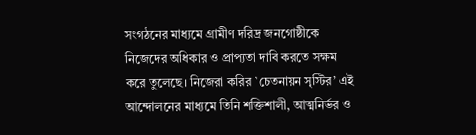সংগঠনের মাধ্যমে গ্রামীণ দরিদ্র জনগোষ্ঠীকে নিজেদের অধিকার ও প্রাপ্যতা দাবি করতে সক্ষম করে তুলেছে। নিজেরা করির `চেতনায়ন সৃস্টির’ এই আন্দোলনের মাধ্যমে তিনি শক্তিশালী, আত্মনির্ভর ও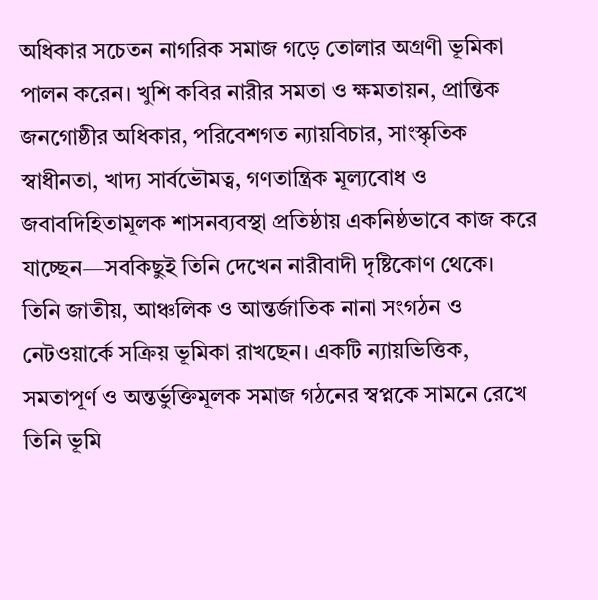অধিকার সচেতন নাগরিক সমাজ গড়ে তোলার অগ্রণী ভূমিকা পালন করেন। খুশি কবির নারীর সমতা ও ক্ষমতায়ন, প্রান্তিক জনগোষ্ঠীর অধিকার, পরিবেশগত ন্যায়বিচার, সাংস্কৃতিক স্বাধীনতা, খাদ্য সার্বভৌমত্ব, গণতান্ত্রিক মূল্যবোধ ও জবাবদিহিতামূলক শাসনব্যবস্থা প্রতিষ্ঠায় একনিষ্ঠভাবে কাজ করে যাচ্ছেন—সবকিছুই তিনি দেখেন নারীবাদী দৃষ্টিকোণ থেকে। তিনি জাতীয়, আঞ্চলিক ও আন্তর্জাতিক নানা সংগঠন ও নেটওয়ার্কে সক্রিয় ভূমিকা রাখছেন। একটি ন্যায়ভিত্তিক, সমতাপূর্ণ ও অন্তর্ভুক্তিমূলক সমাজ গঠনের স্বপ্নকে সামনে রেখে তিনি ভূমি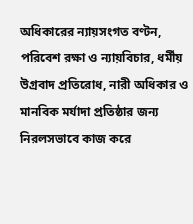অধিকারের ন্যায়সংগত বণ্টন, পরিবেশ রক্ষা ও ন্যায়বিচার, ধর্মীয় উগ্রবাদ প্রতিরোধ, নারী অধিকার ও মানবিক মর্যাদা প্রতিষ্ঠার জন্য নিরলসভাবে কাজ করে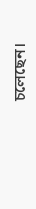চলেছেন।